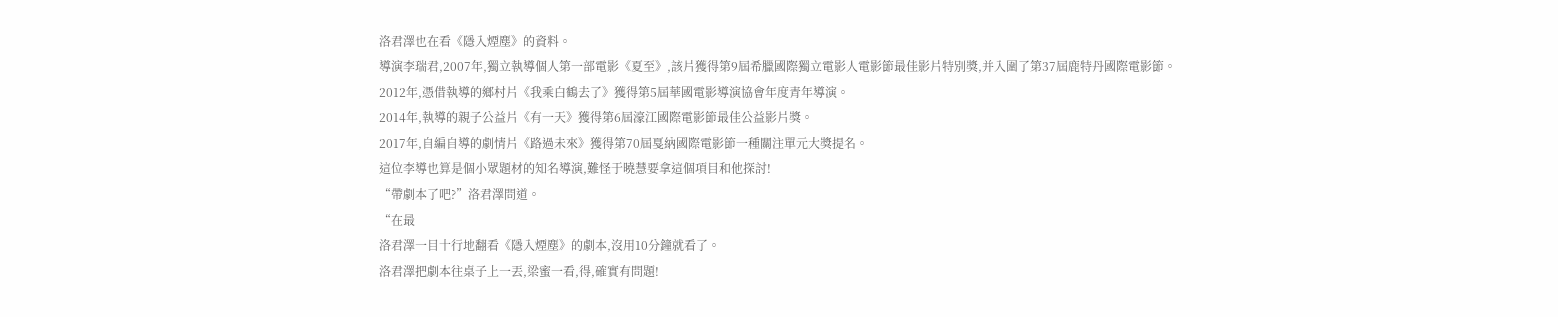洛君澤也在看《隱入煙塵》的資料。
導演李瑞君,2007年,獨立執導個人第一部電影《夏至》,該片獲得第9屆希臘國際獨立電影人電影節最佳影片特別獎,并入圍了第37屆鹿特丹國際電影節。
2012年,憑借執導的鄉村片《我乘白鶴去了》獲得第5屆華國電影導演協會年度青年導演。
2014年,執導的親子公益片《有一天》獲得第6屆濠江國際電影節最佳公益影片獎。
2017年,自編自導的劇情片《路過未來》獲得第70屆戛納國際電影節一種關注單元大獎提名。
這位李導也算是個小眾題材的知名導演,難怪于曉慧要拿這個項目和他探討!
“帶劇本了吧?”洛君澤問道。
“在最
洛君澤一目十行地翻看《隱入煙塵》的劇本,沒用10分鐘就看了。
洛君澤把劇本往桌子上一丟,梁蜜一看,得,確實有問題!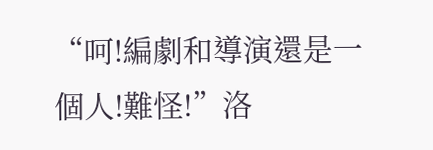“呵!編劇和導演還是一個人!難怪!”洛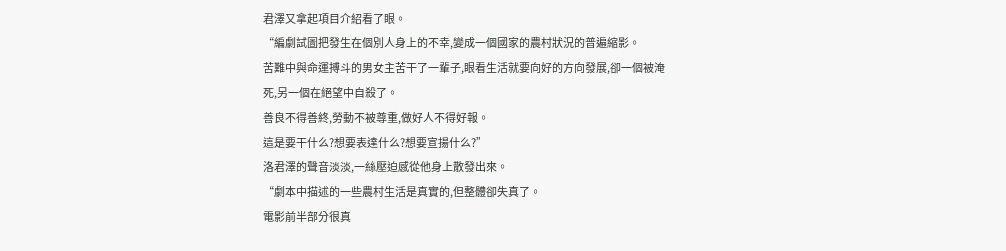君澤又拿起項目介紹看了眼。
“編劇試圖把發生在個別人身上的不幸,變成一個國家的農村狀況的普遍縮影。
苦難中與命運搏斗的男女主苦干了一輩子,眼看生活就要向好的方向發展,卻一個被淹死,另一個在絕望中自殺了。
善良不得善終,勞動不被尊重,做好人不得好報。
這是要干什么?想要表達什么?想要宣揚什么?”
洛君澤的聲音淡淡,一絲壓迫感從他身上散發出來。
“劇本中描述的一些農村生活是真實的,但整體卻失真了。
電影前半部分很真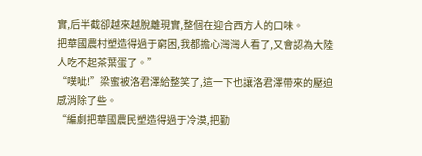實,后半截卻越來越脫離現實,整個在迎合西方人的口味。
把華國農村塑造得過于窮困,我都擔心灣灣人看了,又會認為大陸人吃不起茶葉蛋了。”
“噗呲!”梁蜜被洛君澤給整笑了,這一下也讓洛君澤帶來的壓迫感消除了些。
“編劇把華國農民塑造得過于冷漠,把勤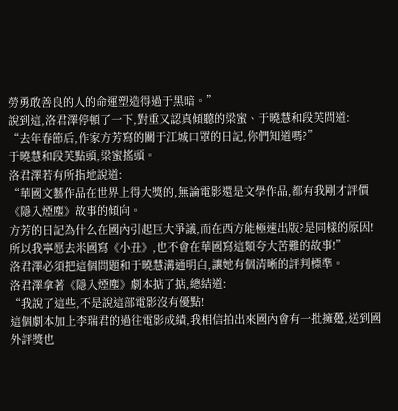勞勇敢善良的人的命運塑造得過于黑暗。”
說到這,洛君澤停頓了一下,對重又認真傾聽的梁蜜、于曉慧和段芙問道:
“去年春節后,作家方芳寫的關于江城口罩的日記,你們知道嗎?”
于曉慧和段芙點頭,梁蜜搖頭。
洛君澤若有所指地說道:
“華國文藝作品在世界上得大獎的,無論電影還是文學作品,都有我剛才評價《隱入煙塵》故事的傾向。
方芳的日記為什么在國內引起巨大爭議,而在西方能極速出版?是同樣的原因!
所以我寧愿去米國寫《小丑》,也不會在華國寫這類夸大苦難的故事!”
洛君澤必須把這個問題和于曉慧溝通明白,讓她有個清晰的評判標準。
洛君澤拿著《隱入煙塵》劇本掂了掂,總結道:
“我說了這些,不是說這部電影沒有優點!
這個劇本加上李瑞君的過往電影成績,我相信拍出來國內會有一批擁躉,送到國外評獎也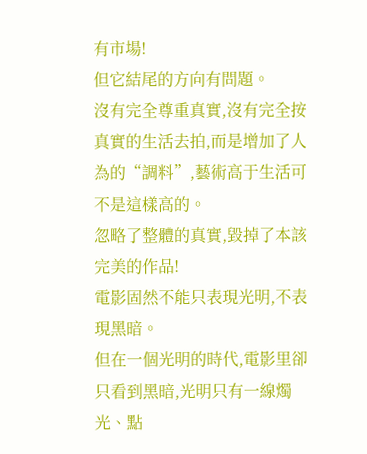有市場!
但它結尾的方向有問題。
沒有完全尊重真實,沒有完全按真實的生活去拍,而是增加了人為的“調料”,藝術高于生活可不是這樣高的。
忽略了整體的真實,毀掉了本該完美的作品!
電影固然不能只表現光明,不表現黑暗。
但在一個光明的時代,電影里卻只看到黑暗,光明只有一線燭光、點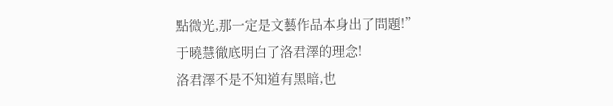點微光,那一定是文藝作品本身出了問題!”
于曉慧徹底明白了洛君澤的理念!
洛君澤不是不知道有黑暗,也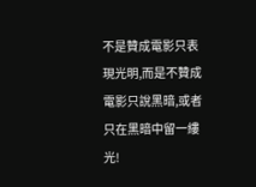不是贊成電影只表現光明,而是不贊成電影只說黑暗,或者只在黑暗中留一縷光!